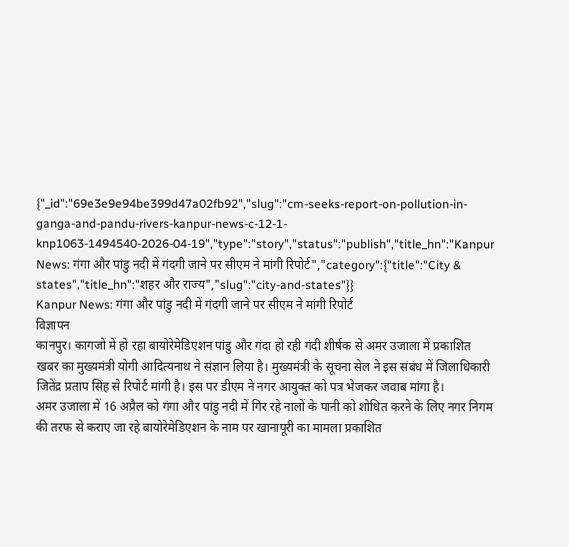{"_id":"69e3e9e94be399d47a02fb92","slug":"cm-seeks-report-on-pollution-in-ganga-and-pandu-rivers-kanpur-news-c-12-1-knp1063-1494540-2026-04-19","type":"story","status":"publish","title_hn":"Kanpur News: गंगा और पांडु नदी में गंदगी जाने पर सीएम ने मांगी रिपोर्ट","category":{"title":"City & states","title_hn":"शहर और राज्य","slug":"city-and-states"}}
Kanpur News: गंगा और पांडु नदी में गंदगी जाने पर सीएम ने मांगी रिपोर्ट
विज्ञापन
कानपुर। कागजों में हो रहा बायोरेमेडिएशन पांडु और गंदा हो रही गंदी शीर्षक से अमर उजाला में प्रकाशित खबर का मुख्यमंत्री योगी आदित्यनाथ ने संज्ञान लिया है। मुख्यमंत्री के सूचना सेल ने इस संबंध में जिलाधिकारी जितेंद्र प्रताप सिंह से रिपोर्ट मांगी है। इस पर डीएम ने नगर आयुक्त को पत्र भेजकर जवाब मांगा है।
अमर उजाला में 16 अप्रैल को गंगा और पांडु नदी में गिर रहे नालों के पानी को शोधित करने के लिए नगर निगम की तरफ से कराए जा रहे बायोरेमेडिएशन के नाम पर खानापूरी का मामला प्रकाशित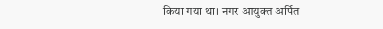किया गया था। नगर आयुक्त अर्पित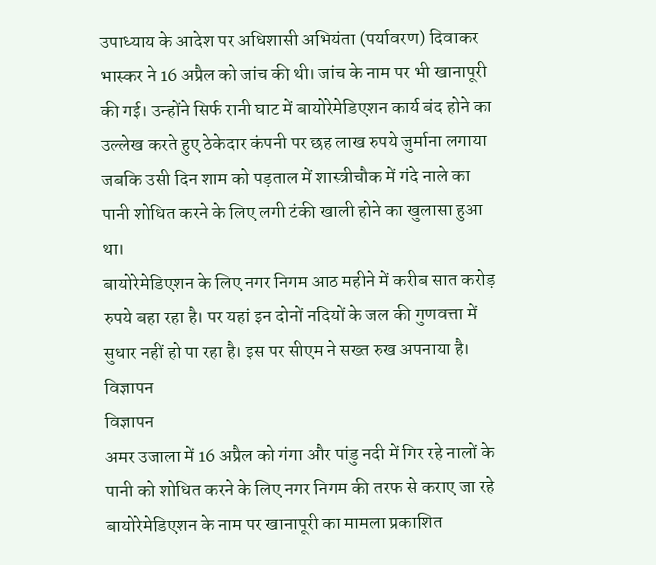उपाध्याय के आदेश पर अधिशासी अभियंता (पर्यावरण) दिवाकर भास्कर ने 16 अप्रैल को जांच की थी। जांच के नाम पर भी खानापूरी की गई। उन्होंने सिर्फ रानी घाट में बायोरेमेडिएशन कार्य बंद होने का उल्लेख करते हुए ठेकेदार कंपनी पर छह लाख रुपये जुर्माना लगाया जबकि उसी दिन शाम को पड़ताल में शास्त्रीचौक में गंदे नाले का पानी शोधित करने के लिए लगी टंकी खाली होने का खुलासा हुआ था।
बायोरेमेडिएशन के लिए नगर निगम आठ महीने में करीब सात करोड़ रुपये बहा रहा है। पर यहां इन दोनों नदियों के जल की गुणवत्ता में सुधार नहीं हो पा रहा है। इस पर सीएम ने सख्त रुख अपनाया है।
विज्ञापन
विज्ञापन
अमर उजाला में 16 अप्रैल को गंगा और पांडु नदी में गिर रहे नालों के पानी को शोधित करने के लिए नगर निगम की तरफ से कराए जा रहे बायोरेमेडिएशन के नाम पर खानापूरी का मामला प्रकाशित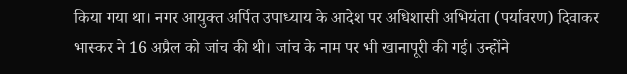किया गया था। नगर आयुक्त अर्पित उपाध्याय के आदेश पर अधिशासी अभियंता (पर्यावरण) दिवाकर भास्कर ने 16 अप्रैल को जांच की थी। जांच के नाम पर भी खानापूरी की गई। उन्होंने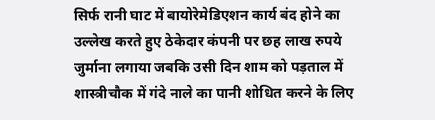सिर्फ रानी घाट में बायोरेमेडिएशन कार्य बंद होने का उल्लेख करते हुए ठेकेदार कंपनी पर छह लाख रुपये जुर्माना लगाया जबकि उसी दिन शाम को पड़ताल में शास्त्रीचौक में गंदे नाले का पानी शोधित करने के लिए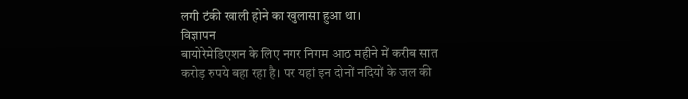लगी टंकी खाली होने का खुलासा हुआ था।
विज्ञापन
बायोरेमेडिएशन के लिए नगर निगम आठ महीने में करीब सात करोड़ रुपये बहा रहा है। पर यहां इन दोनों नदियों के जल की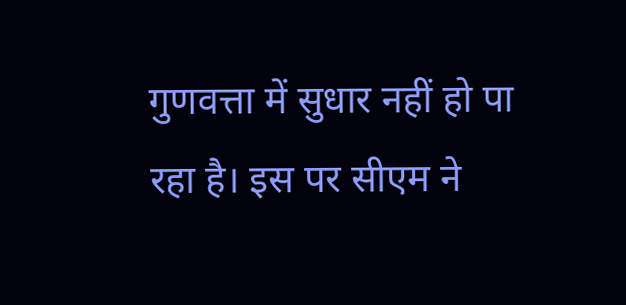गुणवत्ता में सुधार नहीं हो पा रहा है। इस पर सीएम ने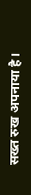सख्त रुख अपनाया है।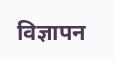विज्ञापन